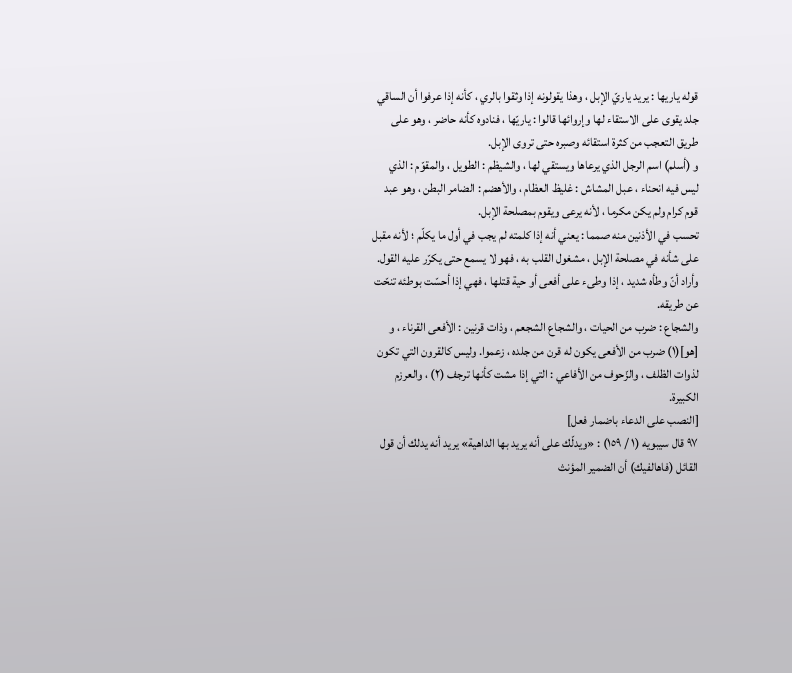قوله ياريها : يريد ياريّ الإبل ، وهذا يقولونه إذا وثقوا بالري ، كأنه إذا عرفوا أن الساقي جلد يقوى على الاستقاء لها وإروائها قالوا : ياريّها ، فنادوه كأنه حاضر ، وهو على طريق التعجب من كثرة استقائه وصبره حتى تروى الإبل.
و (أسلم) اسم الرجل الذي يرعاها ويستقي لها ، والشيظم : الطويل ، والمقوّم : الذي ليس فيه انحناء ، عبل المشاش : غليظ العظام ، والأهضم : الضامر البطن ، وهو عبد قوم كرام ولم يكن مكرما ، لأنه يرعى ويقوم بمصلحة الإبل.
تحسب في الأذنين منه صمما : يعني أنه إذا كلمته لم يجب في أول ما يكلّم ؛ لأنه مقبل على شأنه في مصلحة الإبل ، مشغول القلب به ، فهو لا يسمع حتى يكرّر عليه القول. وأراد أنّ وطأه شديد ، إذا وطىء على أفعى أو حية قتلها ، فهي إذا أحسّت بوطئه تنحّت عن طريقه.
والشجاع : ضرب من الحيات ، والشجاع الشجعم ، وذات قرنين : الأفعى القرناء ، و [هو](١) ضرب من الأفعى يكون له قرن من جلده ، زعموا. وليس كالقرون التي تكون لذوات الظلف ، والزّحوف من الأفاعي : التي إذا مشت كأنها ترجف (٢) ، والعرزم الكبيرة.
[النصب على الدعاء باضمار فعل]
٩٧ قال سيبويه (١ / ١٥٩) : «ويدلّك على أنه يريد بها الداهية» يريد أنه يدلك أن قول القائل (فاهالفيك) أن الضمير المؤنث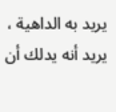يريد به الداهية ، يريد أنه يدلك أن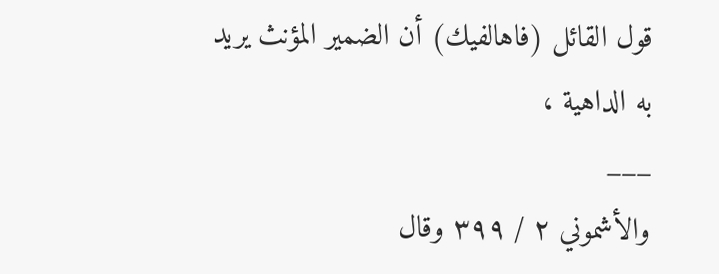قول القائل (فاهالفيك) أن الضمير المؤنث يريد به الداهية ،
___
والأشموني ٢ / ٣٩٩ وقال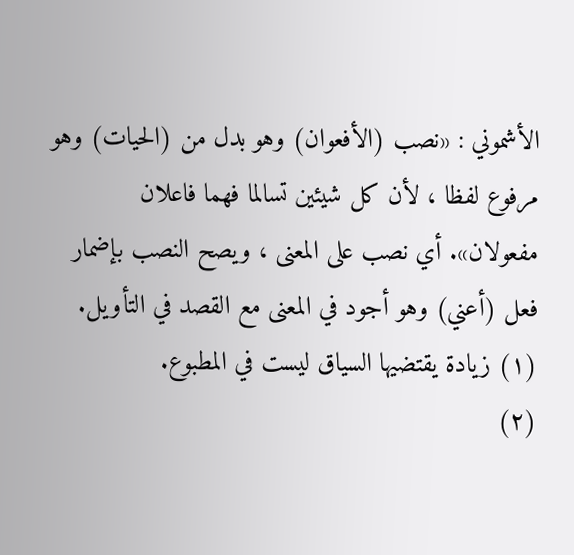الأشموني : «نصب (الأفعوان) وهو بدل من (الحيات) وهو مرفوع لفظا ، لأن كل شيئين تسالما فهما فاعلان مفعولان». أي نصب على المعنى ، ويصح النصب بإضمار فعل (أعني) وهو أجود في المعنى مع القصد في التأويل.
(١) زيادة يقتضيها السياق ليست في المطبوع.
(٢)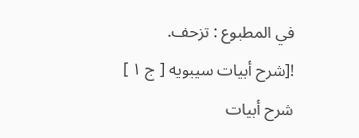في المطبوع : تزحف.
![شرح أبيات سيبويه [ ج ١ ] شرح أبيات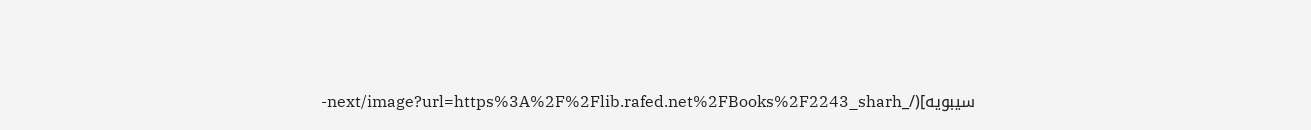سيبويه](/_next/image?url=https%3A%2F%2Flib.rafed.net%2FBooks%2F2243_sharh-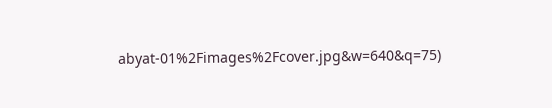abyat-01%2Fimages%2Fcover.jpg&w=640&q=75)